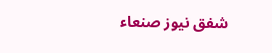شفق نيوز صنعاء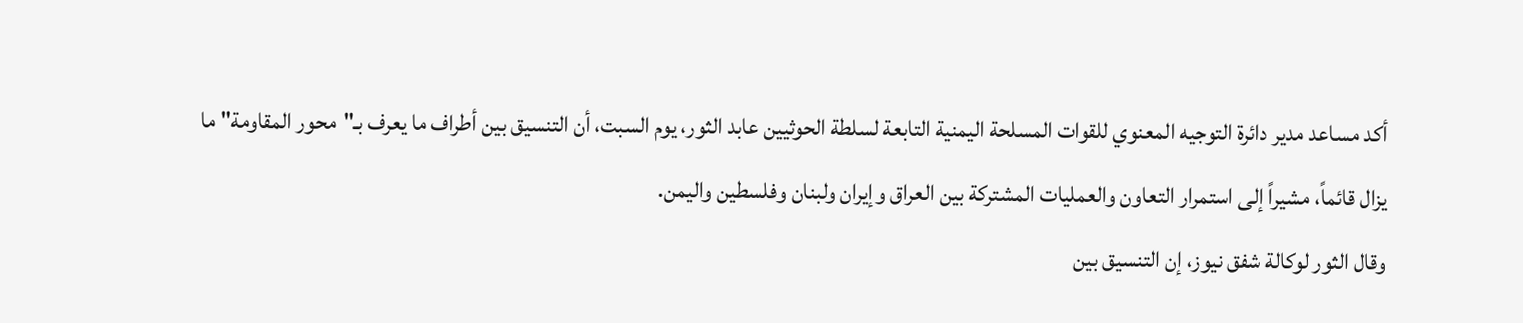أكد مساعد مدير دائرة التوجيه المعنوي للقوات المسلحة اليمنية التابعة لسلطة الحوثيين عابد الثور، يوم السبت، أن التنسيق بين أطراف ما يعرف بـ"محور المقاومة" ما يزال قائماً، مشيراً إلى استمرار التعاون والعمليات المشتركة بين العراق وإيران ولبنان وفلسطين واليمن.
وقال الثور لوكالة شفق نيوز، إن التنسيق بين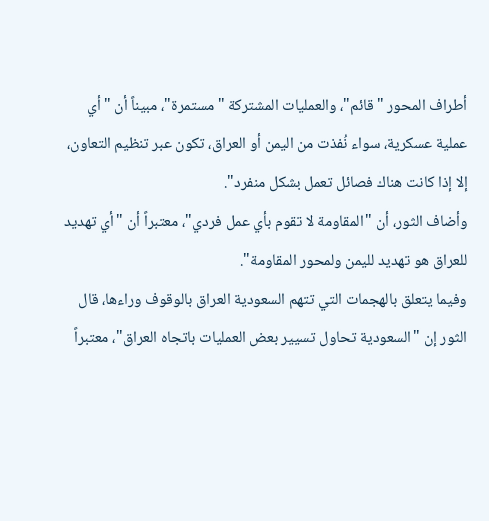أطراف المحور "قائم"، والعمليات المشتركة "مستمرة"، مبيناً أن "أي عملية عسكرية، سواء نُفذت من اليمن أو العراق، تكون عبر تنظيم التعاون، إلا إذا كانت هناك فصائل تعمل بشكل منفرد".
وأضاف الثور، أن "المقاومة لا تقوم بأي عمل فردي"، معتبراً أن "أي تهديد للعراق هو تهديد لليمن ولمحور المقاومة".
وفيما يتعلق بالهجمات التي تتهم السعودية العراق بالوقوف وراءها، قال الثور إن "السعودية تحاول تسيير بعض العمليات باتجاه العراق"، معتبراً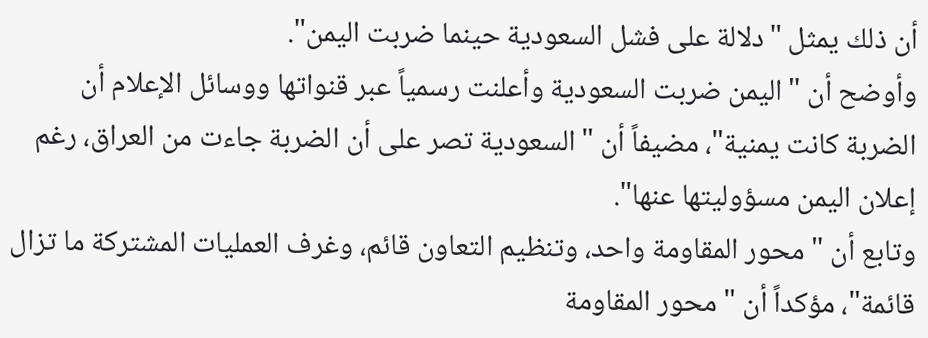أن ذلك يمثل "دلالة على فشل السعودية حينما ضربت اليمن".
وأوضح أن "اليمن ضربت السعودية وأعلنت رسمياً عبر قنواتها ووسائل الإعلام أن الضربة كانت يمنية"، مضيفاً أن "السعودية تصر على أن الضربة جاءت من العراق، رغم إعلان اليمن مسؤوليتها عنها".
وتابع أن "محور المقاومة واحد، وتنظيم التعاون قائم، وغرف العمليات المشتركة ما تزال قائمة"، مؤكداً أن "محور المقاومة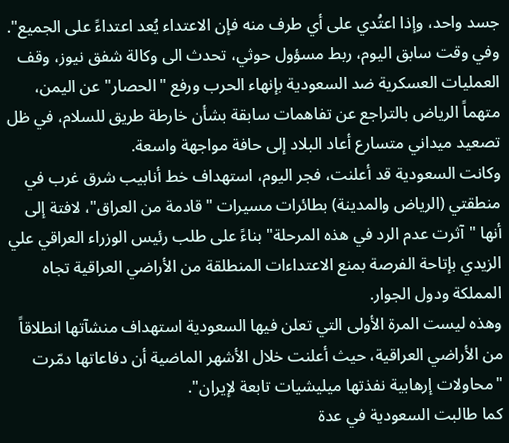جسد واحد، وإذا اعتُدي على أي طرف منه فإن الاعتداء يُعد اعتداءً على الجميع".
وفي وقت سابق اليوم، ربط مسؤول حوثي، تحدث الى وكالة شفق نيوز، وقف العمليات العسكرية ضد السعودية بإنهاء الحرب ورفع "الحصار" عن اليمن، متهماً الرياض بالتراجع عن تفاهمات سابقة بشأن خارطة طريق للسلام، في ظل تصعيد ميداني متسارع أعاد البلاد إلى حافة مواجهة واسعة.
وكانت السعودية قد أعلنت، فجر اليوم، استهداف خط أنابيب شرق غرب في منطقتي (الرياض والمدينة) بطائرات مسيرات "قادمة من العراق"، لافتة إلى أنها "آثرت عدم الرد في هذه المرحلة" بناءً على طلب رئيس الوزراء العراقي علي الزيدي بإتاحة الفرصة بمنع الاعتداءات المنطلقة من الأراضي العراقية تجاه المملكة ودول الجوار.
وهذه ليست المرة الأولى التي تعلن فيها السعودية استهداف منشآتها انطلاقاً من الأراضي العراقية، حيث أعلنت خلال الأشهر الماضية أن دفاعاتها دمّرت "محاولات إرهابية نفذتها ميليشيات تابعة لإيران".
كما طالبت السعودية في عدة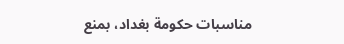مناسبات حكومة بغداد، بمنع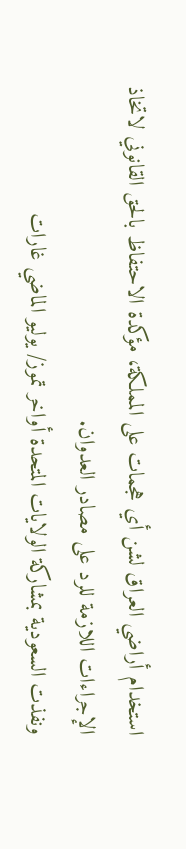استخدام أراضي العراق لشن أي هجمات على المملكة، مؤكدة الاحتفاظ بالحق القانوني لاتخاذ الإجراءات اللازمة للرد على مصادر العدوان.
ونفذت السعودية بمشاركة الولايات المتحدة أواخر تموز/ يوليو الماضي غارات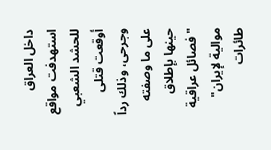داخل العراق استهدفت مواقع للحشد الشعبي أوقعت قتلى وجرحى، وذلك رداً على ما وصفته حينها بإطلاق "فصائل عراقية موالية لإيران" طائرات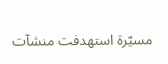مسيّرة استهدفت منشآت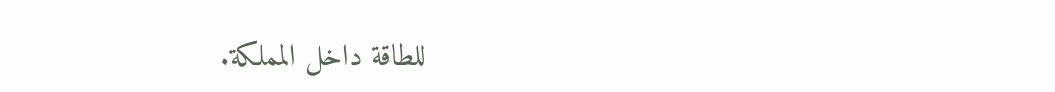للطاقة داخل المملكة.